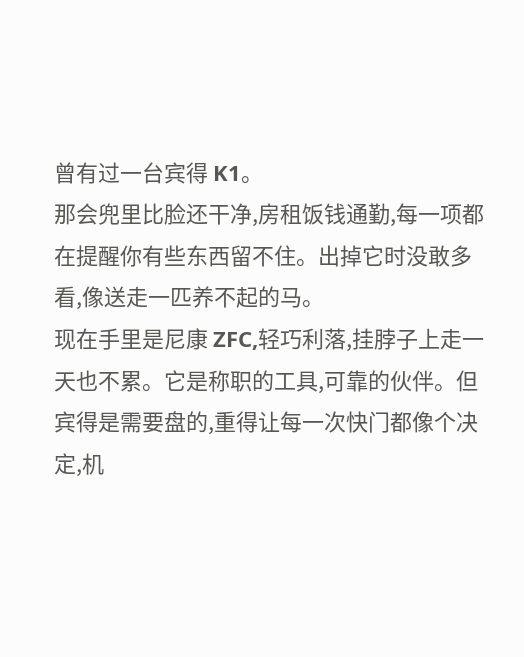曾有过一台宾得 K1。
那会兜里比脸还干净,房租饭钱通勤,每一项都在提醒你有些东西留不住。出掉它时没敢多看,像送走一匹养不起的马。
现在手里是尼康 ZFC,轻巧利落,挂脖子上走一天也不累。它是称职的工具,可靠的伙伴。但宾得是需要盘的,重得让每一次快门都像个决定,机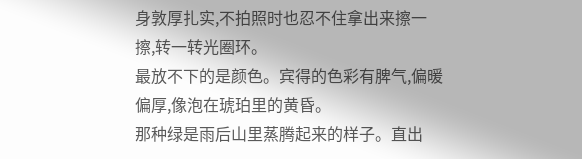身敦厚扎实,不拍照时也忍不住拿出来擦一擦,转一转光圈环。
最放不下的是颜色。宾得的色彩有脾气,偏暖偏厚,像泡在琥珀里的黄昏。
那种绿是雨后山里蒸腾起来的样子。直出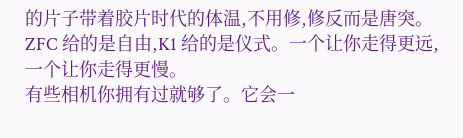的片子带着胶片时代的体温,不用修,修反而是唐突。
ZFC 给的是自由,K1 给的是仪式。一个让你走得更远,一个让你走得更慢。
有些相机你拥有过就够了。它会一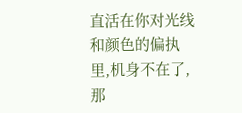直活在你对光线和颜色的偏执里,机身不在了,那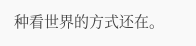种看世界的方式还在。